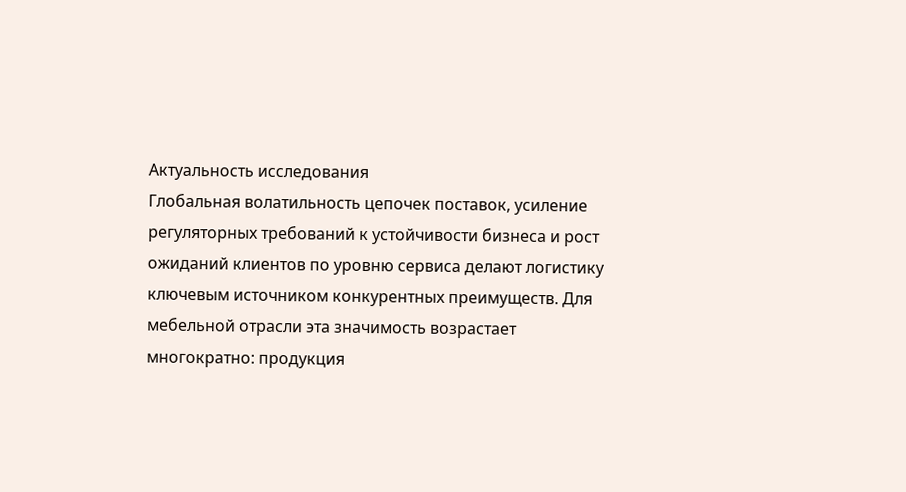Актуальность исследования
Глобальная волатильность цепочек поставок, усиление регуляторных требований к устойчивости бизнеса и рост ожиданий клиентов по уровню сервиса делают логистику ключевым источником конкурентных преимуществ. Для мебельной отрасли эта значимость возрастает многократно: продукция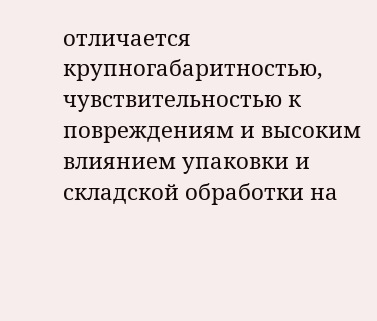отличается крупногабаритностью, чувствительностью к повреждениям и высоким влиянием упаковки и складской обработки на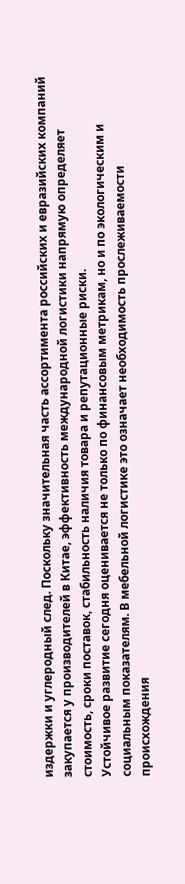издержки и углеродный след. Поскольку значительная часть ассортимента российских и евразийских компаний закупается у производителей в Китае, эффективность международной логистики напрямую определяет стоимость, сроки поставок, стабильность наличия товара и репутационные риски.
Устойчивое развитие сегодня оценивается не только по финансовым метрикам, но и по экологическим и социальным показателям. В мебельной логистике это означает необходимость прослеживаемости происхождения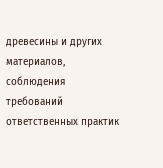древесины и других материалов, соблюдения требований ответственных практик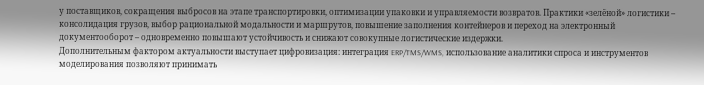у поставщиков, сокращения выбросов на этапе транспортировки, оптимизации упаковки и управляемости возвратов. Практики «зелёной» логистики – консолидация грузов, выбор рациональной модальности и маршрутов, повышение заполнения контейнеров и переход на электронный документооборот – одновременно повышают устойчивость и снижают совокупные логистические издержки.
Дополнительным фактором актуальности выступает цифровизация: интеграция ERP/TMS/WMS, использование аналитики спроса и инструментов моделирования позволяют принимать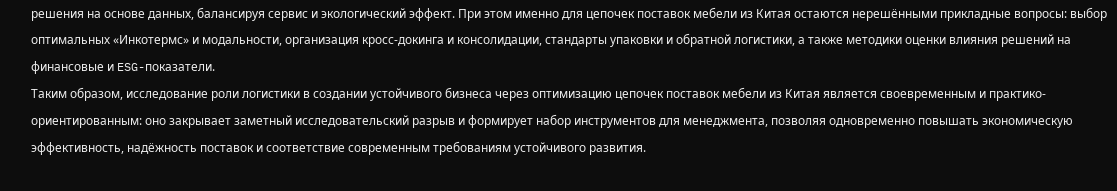решения на основе данных, балансируя сервис и экологический эффект. При этом именно для цепочек поставок мебели из Китая остаются нерешёнными прикладные вопросы: выбор оптимальных «Инкотермс» и модальности, организация кросс-докинга и консолидации, стандарты упаковки и обратной логистики, а также методики оценки влияния решений на финансовые и ESG-показатели.
Таким образом, исследование роли логистики в создании устойчивого бизнеса через оптимизацию цепочек поставок мебели из Китая является своевременным и практико-ориентированным: оно закрывает заметный исследовательский разрыв и формирует набор инструментов для менеджмента, позволяя одновременно повышать экономическую эффективность, надёжность поставок и соответствие современным требованиям устойчивого развития.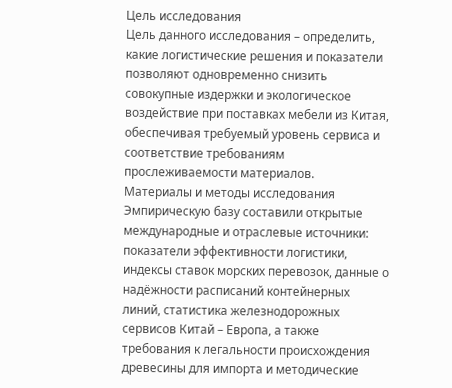Цель исследования
Цель данного исследования – определить, какие логистические решения и показатели позволяют одновременно снизить совокупные издержки и экологическое воздействие при поставках мебели из Китая, обеспечивая требуемый уровень сервиса и соответствие требованиям прослеживаемости материалов.
Материалы и методы исследования
Эмпирическую базу составили открытые международные и отраслевые источники: показатели эффективности логистики, индексы ставок морских перевозок, данные о надёжности расписаний контейнерных линий, статистика железнодорожных сервисов Китай – Европа, а также требования к легальности происхождения древесины для импорта и методические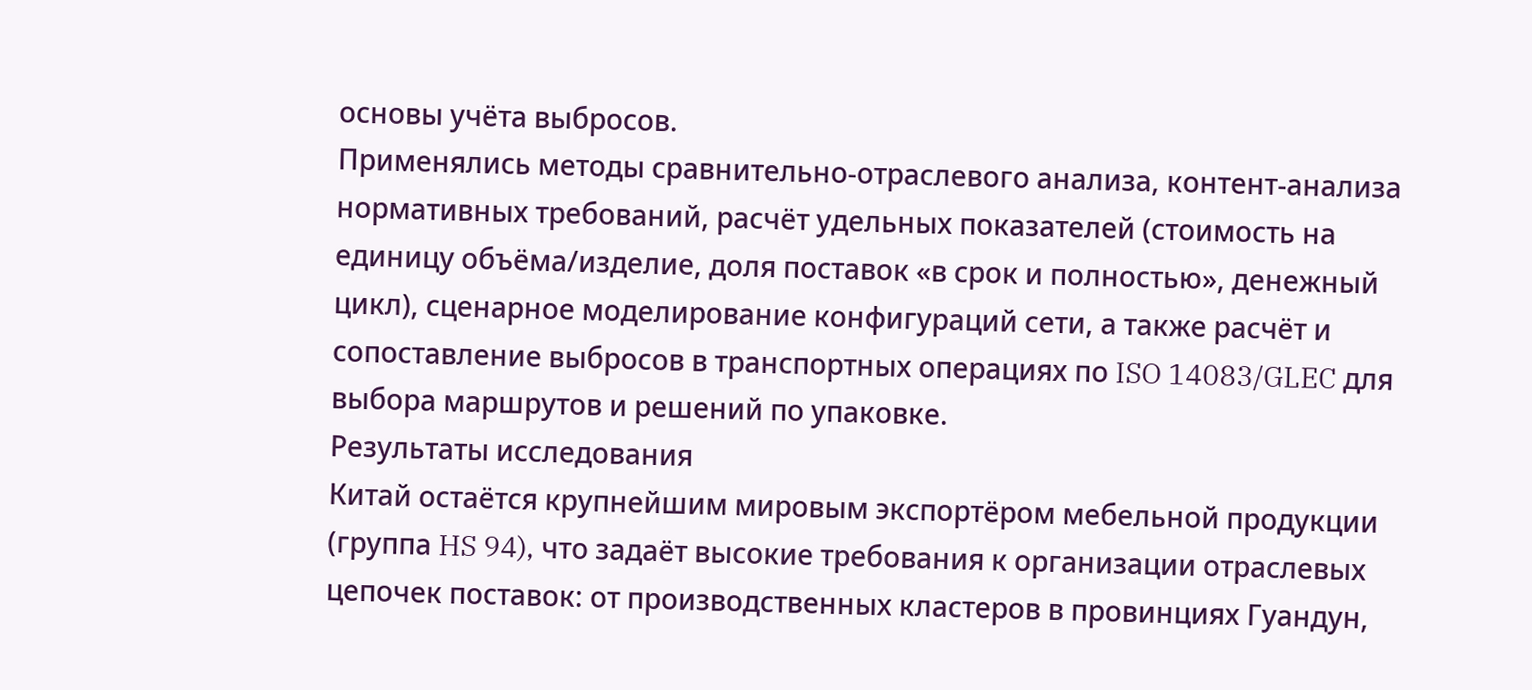основы учёта выбросов.
Применялись методы сравнительно-отраслевого анализа, контент-анализа нормативных требований, расчёт удельных показателей (стоимость на единицу объёма/изделие, доля поставок «в срок и полностью», денежный цикл), сценарное моделирование конфигураций сети, а также расчёт и сопоставление выбросов в транспортных операциях по ISO 14083/GLEC для выбора маршрутов и решений по упаковке.
Результаты исследования
Китай остаётся крупнейшим мировым экспортёром мебельной продукции (группа HS 94), что задаёт высокие требования к организации отраслевых цепочек поставок: от производственных кластеров в провинциях Гуандун,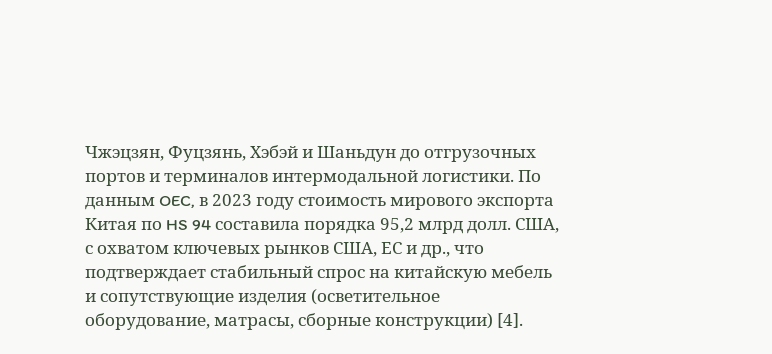Чжэцзян, Фуцзянь, Хэбэй и Шаньдун до отгрузочных портов и терминалов интермодальной логистики. По данным OEC, в 2023 году стоимость мирового экспорта Китая по HS 94 составила порядка 95,2 млрд долл. США, с охватом ключевых рынков США, ЕС и др., что подтверждает стабильный спрос на китайскую мебель и сопутствующие изделия (осветительное оборудование, матрасы, сборные конструкции) [4].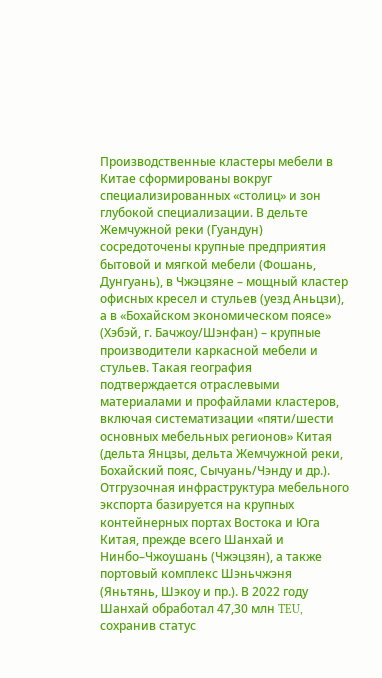Производственные кластеры мебели в Китае сформированы вокруг специализированных «столиц» и зон глубокой специализации. В дельте Жемчужной реки (Гуандун) сосредоточены крупные предприятия бытовой и мягкой мебели (Фошань, Дунгуань), в Чжэцзяне – мощный кластер офисных кресел и стульев (уезд Аньцзи), а в «Бохайском экономическом поясе» (Хэбэй, г. Бачжоу/Шэнфан) – крупные производители каркасной мебели и стульев. Такая география подтверждается отраслевыми материалами и профайлами кластеров, включая систематизации «пяти/шести основных мебельных регионов» Китая (дельта Янцзы, дельта Жемчужной реки, Бохайский пояс, Сычуань/Чэнду и др.).
Отгрузочная инфраструктура мебельного экспорта базируется на крупных контейнерных портах Востока и Юга Китая, прежде всего Шанхай и Нинбо–Чжоушань (Чжэцзян), а также портовый комплекс Шэньчжэня (Яньтянь, Шэкоу и пр.). В 2022 году Шанхай обработал 47,30 млн TEU, сохранив статус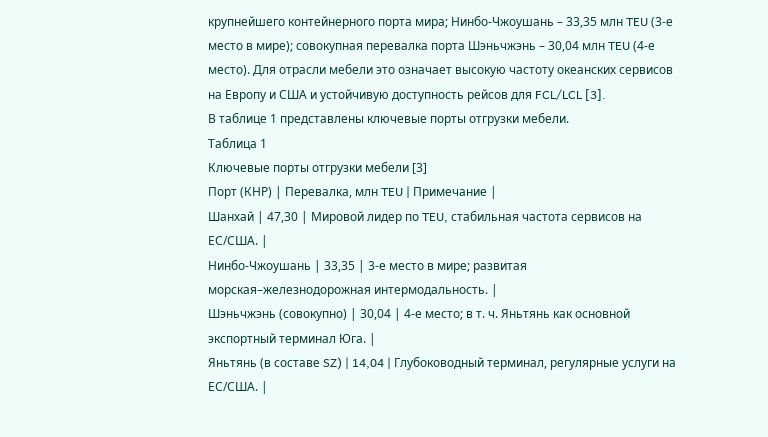крупнейшего контейнерного порта мира; Нинбо-Чжоушань – 33,35 млн TEU (3-е место в мире); совокупная перевалка порта Шэньчжэнь – 30,04 млн TEU (4-е место). Для отрасли мебели это означает высокую частоту океанских сервисов на Европу и США и устойчивую доступность рейсов для FCL/LCL [3].
В таблице 1 представлены ключевые порты отгрузки мебели.
Таблица 1
Ключевые порты отгрузки мебели [3]
Порт (КНР) | Перевалка, млн TEU | Примечание |
Шанхай | 47,30 | Мировой лидер по TEU, стабильная частота сервисов на ЕС/США. |
Нинбо-Чжоушань | 33,35 | 3-е место в мире; развитая морская–железнодорожная интермодальность. |
Шэньчжэнь (совокупно) | 30,04 | 4-е место; в т. ч. Яньтянь как основной экспортный терминал Юга. |
Яньтянь (в составе SZ) | 14,04 | Глубоководный терминал, регулярные услуги на ЕС/США. |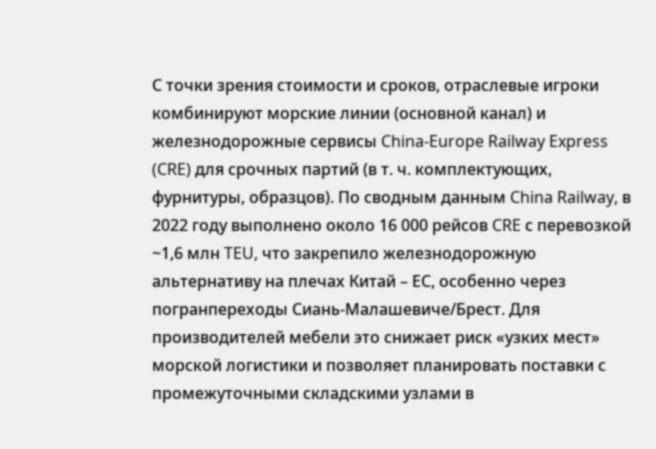С точки зрения стоимости и сроков, отраслевые игроки комбинируют морские линии (основной канал) и железнодорожные сервисы China-Europe Railway Express (CRE) для срочных партий (в т. ч. комплектующих, фурнитуры, образцов). По сводным данным China Railway, в 2022 году выполнено около 16 000 рейсов CRE с перевозкой ~1,6 млн TEU, что закрепило железнодорожную альтернативу на плечах Китай – ЕС, особенно через погранпереходы Сиань-Малашевиче/Брест. Для производителей мебели это снижает риск «узких мест» морской логистики и позволяет планировать поставки с промежуточными складскими узлами в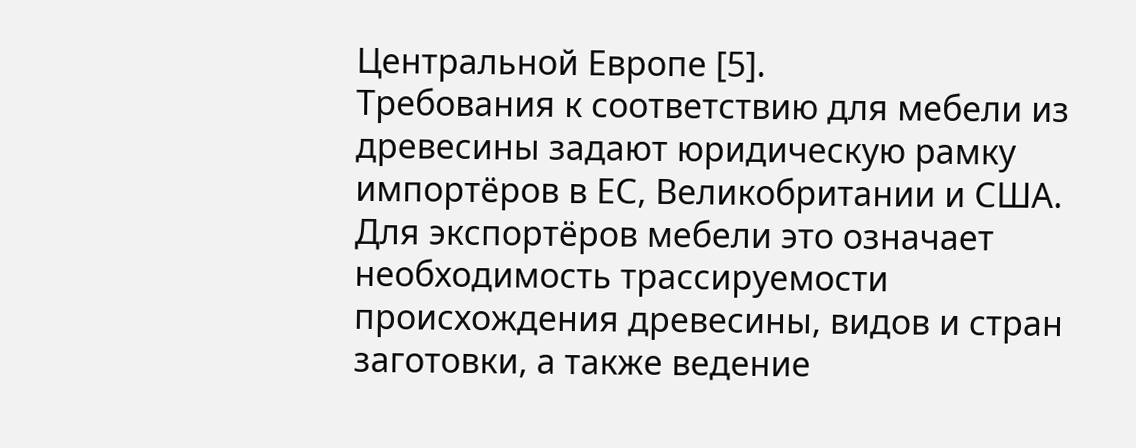Центральной Европе [5].
Требования к соответствию для мебели из древесины задают юридическую рамку импортёров в ЕС, Великобритании и США. Для экспортёров мебели это означает необходимость трассируемости происхождения древесины, видов и стран заготовки, а также ведение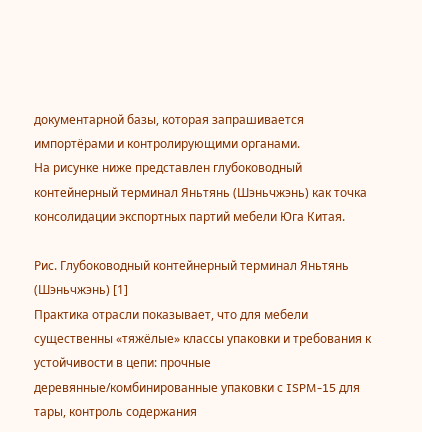документарной базы, которая запрашивается импортёрами и контролирующими органами.
На рисунке ниже представлен глубоководный контейнерный терминал Яньтянь (Шэньчжэнь) как точка консолидации экспортных партий мебели Юга Китая.

Рис. Глубоководный контейнерный терминал Яньтянь (Шэньчжэнь) [1]
Практика отрасли показывает, что для мебели существенны «тяжёлые» классы упаковки и требования к устойчивости в цепи: прочные деревянные/комбинированные упаковки с ISPM-15 для тары, контроль содержания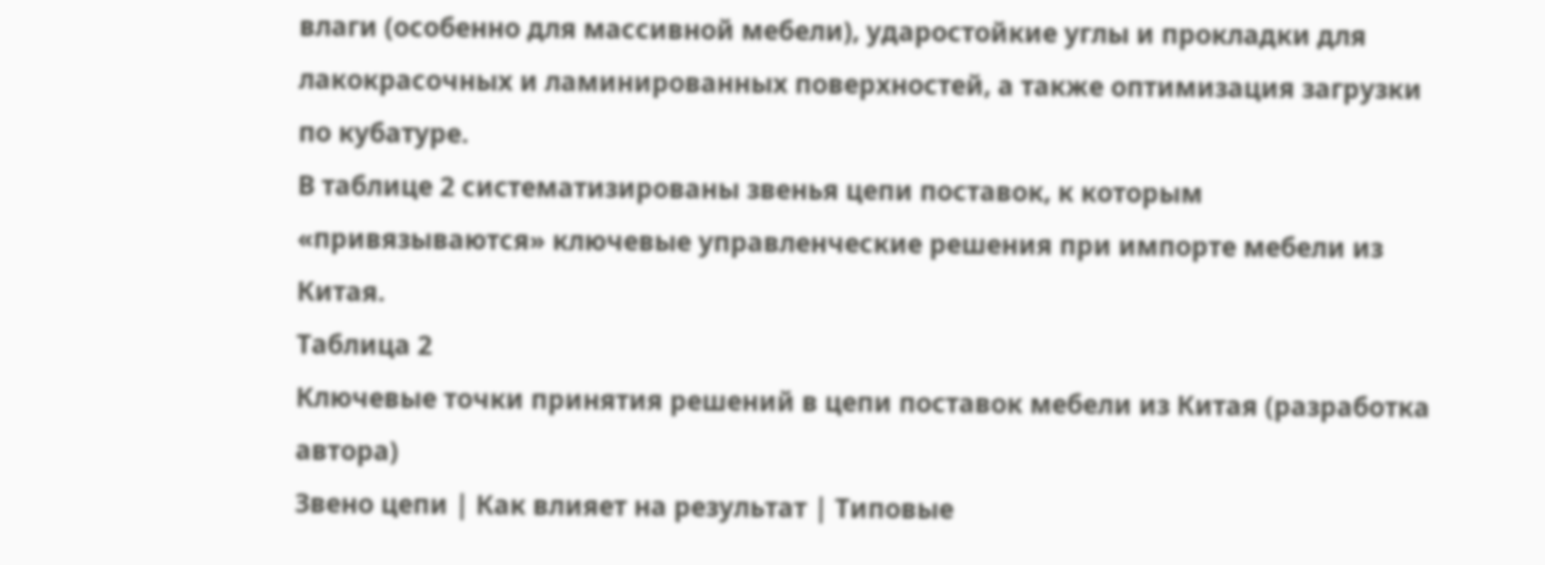влаги (особенно для массивной мебели), ударостойкие углы и прокладки для лакокрасочных и ламинированных поверхностей, а также оптимизация загрузки по кубатуре.
В таблице 2 систематизированы звенья цепи поставок, к которым «привязываются» ключевые управленческие решения при импорте мебели из Китая.
Таблица 2
Ключевые точки принятия решений в цепи поставок мебели из Китая (разработка автора)
Звено цепи | Как влияет на результат | Типовые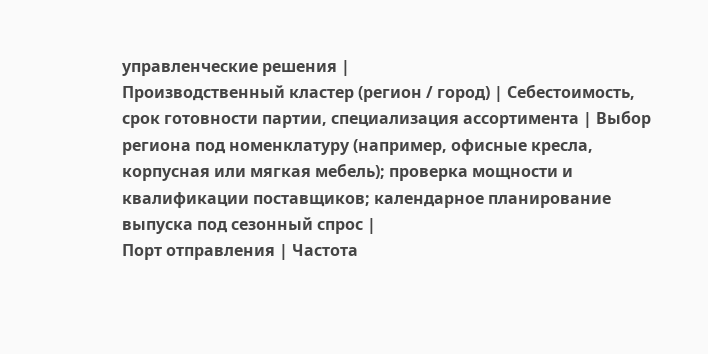управленческие решения |
Производственный кластер (регион / город) | Себестоимость, срок готовности партии, специализация ассортимента | Выбор региона под номенклатуру (например, офисные кресла, корпусная или мягкая мебель); проверка мощности и квалификации поставщиков; календарное планирование выпуска под сезонный спрос |
Порт отправления | Частота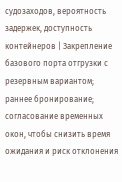судозаходов, вероятность задержек, доступность контейнеров | Закрепление базового порта отгрузки с резервным вариантом; раннее бронирование; согласование временных окон, чтобы снизить время ожидания и риск отклонения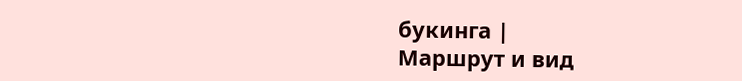букинга |
Маршрут и вид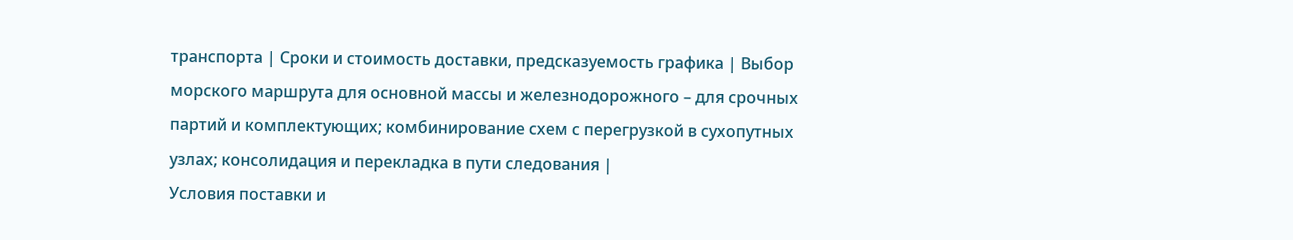транспорта | Сроки и стоимость доставки, предсказуемость графика | Выбор морского маршрута для основной массы и железнодорожного – для срочных партий и комплектующих; комбинирование схем с перегрузкой в сухопутных узлах; консолидация и перекладка в пути следования |
Условия поставки и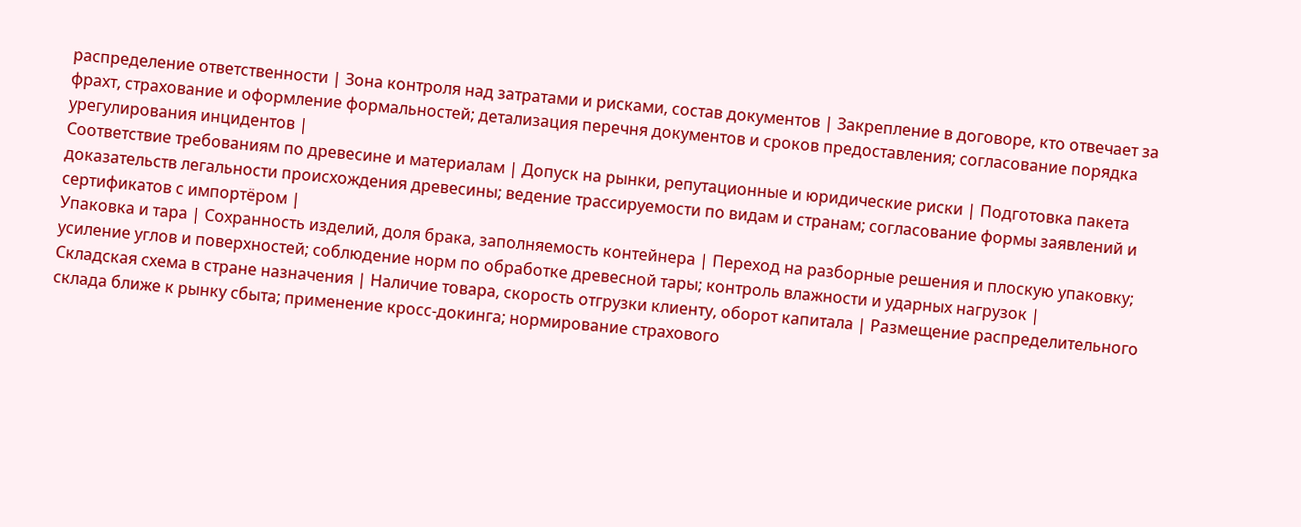распределение ответственности | Зона контроля над затратами и рисками, состав документов | Закрепление в договоре, кто отвечает за фрахт, страхование и оформление формальностей; детализация перечня документов и сроков предоставления; согласование порядка урегулирования инцидентов |
Соответствие требованиям по древесине и материалам | Допуск на рынки, репутационные и юридические риски | Подготовка пакета доказательств легальности происхождения древесины; ведение трассируемости по видам и странам; согласование формы заявлений и сертификатов с импортёром |
Упаковка и тара | Сохранность изделий, доля брака, заполняемость контейнера | Переход на разборные решения и плоскую упаковку; усиление углов и поверхностей; соблюдение норм по обработке древесной тары; контроль влажности и ударных нагрузок |
Складская схема в стране назначения | Наличие товара, скорость отгрузки клиенту, оборот капитала | Размещение распределительного склада ближе к рынку сбыта; применение кросс-докинга; нормирование страхового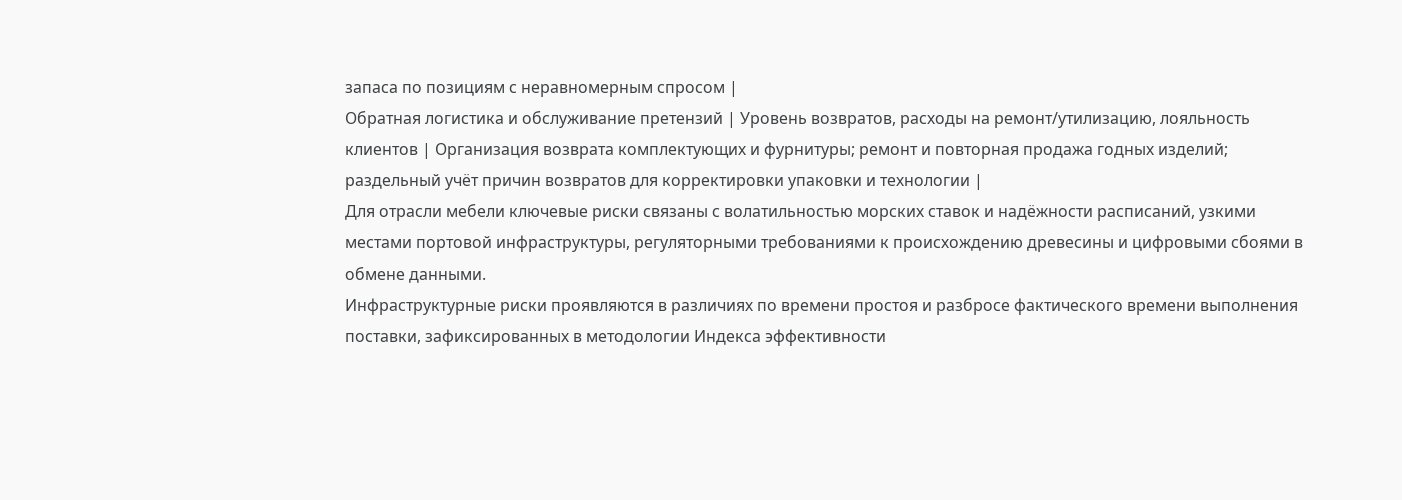запаса по позициям с неравномерным спросом |
Обратная логистика и обслуживание претензий | Уровень возвратов, расходы на ремонт/утилизацию, лояльность клиентов | Организация возврата комплектующих и фурнитуры; ремонт и повторная продажа годных изделий; раздельный учёт причин возвратов для корректировки упаковки и технологии |
Для отрасли мебели ключевые риски связаны с волатильностью морских ставок и надёжности расписаний, узкими местами портовой инфраструктуры, регуляторными требованиями к происхождению древесины и цифровыми сбоями в обмене данными.
Инфраструктурные риски проявляются в различиях по времени простоя и разбросе фактического времени выполнения поставки, зафиксированных в методологии Индекса эффективности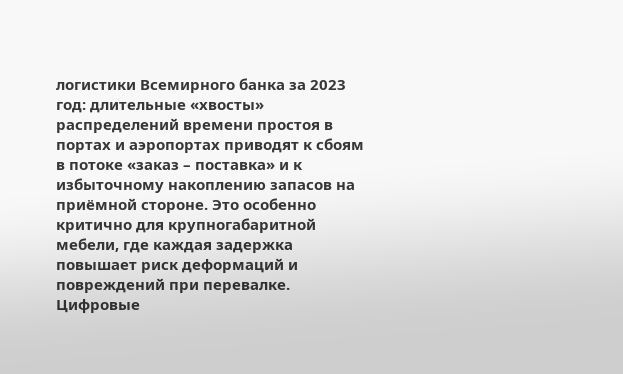логистики Всемирного банка за 2023 год: длительные «хвосты» распределений времени простоя в портах и аэропортах приводят к сбоям в потоке «заказ – поставка» и к избыточному накоплению запасов на приёмной стороне. Это особенно критично для крупногабаритной мебели, где каждая задержка повышает риск деформаций и повреждений при перевалке.
Цифровые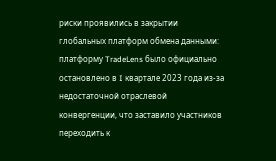риски проявились в закрытии глобальных платформ обмена данными: платформу TradeLens было официально остановлено в I квартале 2023 года из-за недостаточной отраслевой конвергенции, что заставило участников переходить к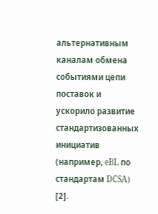альтернативным каналам обмена событиями цепи поставок и ускорило развитие стандартизованных инициатив (например, eBL по стандартам DCSA) [2].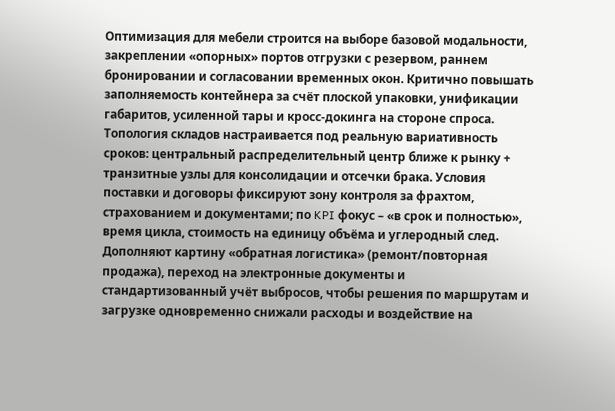Оптимизация для мебели строится на выборе базовой модальности, закреплении «опорных» портов отгрузки с резервом, раннем бронировании и согласовании временных окон. Критично повышать заполняемость контейнера за счёт плоской упаковки, унификации габаритов, усиленной тары и кросс-докинга на стороне спроса. Топология складов настраивается под реальную вариативность сроков: центральный распределительный центр ближе к рынку + транзитные узлы для консолидации и отсечки брака. Условия поставки и договоры фиксируют зону контроля за фрахтом, страхованием и документами; по KPI фокус – «в срок и полностью», время цикла, стоимость на единицу объёма и углеродный след. Дополняют картину «обратная логистика» (ремонт/повторная продажа), переход на электронные документы и стандартизованный учёт выбросов, чтобы решения по маршрутам и загрузке одновременно снижали расходы и воздействие на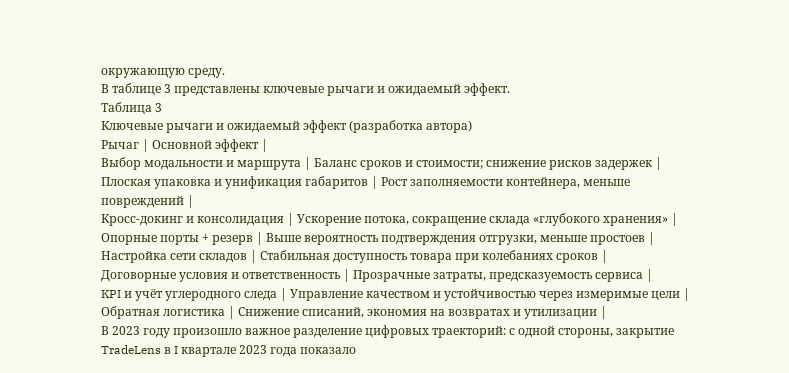окружающую среду.
В таблице 3 представлены ключевые рычаги и ожидаемый эффект.
Таблица 3
Ключевые рычаги и ожидаемый эффект (разработка автора)
Рычаг | Основной эффект |
Выбор модальности и маршрута | Баланс сроков и стоимости; снижение рисков задержек |
Плоская упаковка и унификация габаритов | Рост заполняемости контейнера, меньше повреждений |
Кросс-докинг и консолидация | Ускорение потока, сокращение склада «глубокого хранения» |
Опорные порты + резерв | Выше вероятность подтверждения отгрузки, меньше простоев |
Настройка сети складов | Стабильная доступность товара при колебаниях сроков |
Договорные условия и ответственность | Прозрачные затраты, предсказуемость сервиса |
KPI и учёт углеродного следа | Управление качеством и устойчивостью через измеримые цели |
Обратная логистика | Снижение списаний, экономия на возвратах и утилизации |
В 2023 году произошло важное разделение цифровых траекторий: с одной стороны, закрытие TradeLens в I квартале 2023 года показало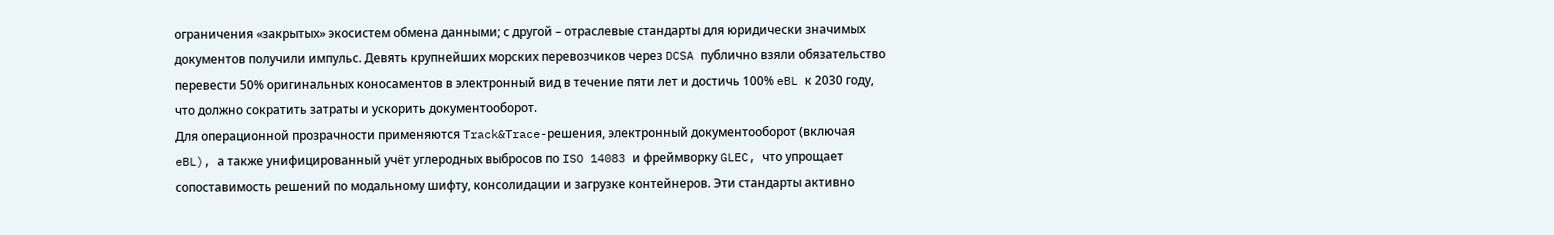ограничения «закрытых» экосистем обмена данными; с другой – отраслевые стандарты для юридически значимых документов получили импульс. Девять крупнейших морских перевозчиков через DCSA публично взяли обязательство перевести 50% оригинальных коносаментов в электронный вид в течение пяти лет и достичь 100% eBL к 2030 году, что должно сократить затраты и ускорить документооборот.
Для операционной прозрачности применяются Track&Trace-решения, электронный документооборот (включая eBL), а также унифицированный учёт углеродных выбросов по ISO 14083 и фреймворку GLEC, что упрощает сопоставимость решений по модальному шифту, консолидации и загрузке контейнеров. Эти стандарты активно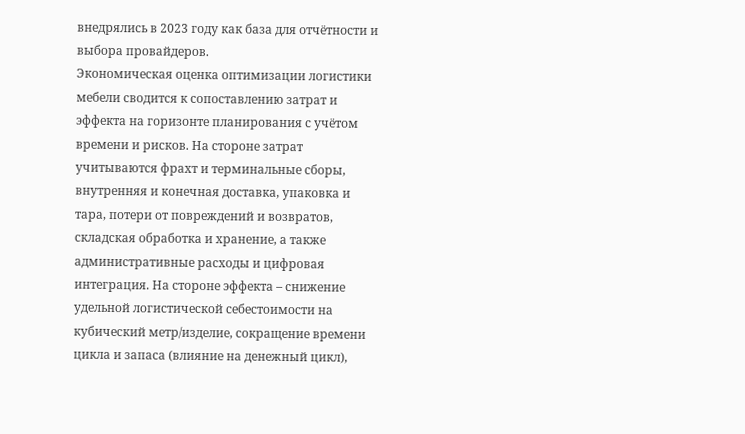внедрялись в 2023 году как база для отчётности и выбора провайдеров.
Экономическая оценка оптимизации логистики мебели сводится к сопоставлению затрат и эффекта на горизонте планирования с учётом времени и рисков. На стороне затрат учитываются фрахт и терминальные сборы, внутренняя и конечная доставка, упаковка и тара, потери от повреждений и возвратов, складская обработка и хранение, а также административные расходы и цифровая интеграция. На стороне эффекта – снижение удельной логистической себестоимости на кубический метр/изделие, сокращение времени цикла и запаса (влияние на денежный цикл),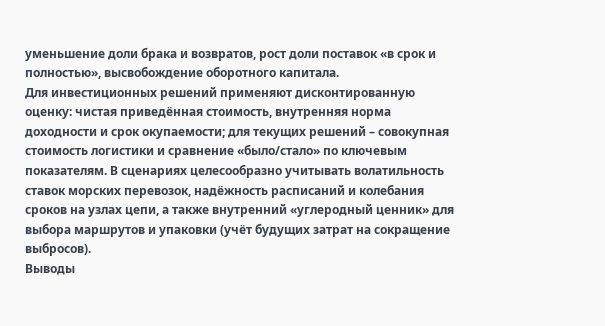уменьшение доли брака и возвратов, рост доли поставок «в срок и полностью», высвобождение оборотного капитала.
Для инвестиционных решений применяют дисконтированную оценку: чистая приведённая стоимость, внутренняя норма доходности и срок окупаемости; для текущих решений – совокупная стоимость логистики и сравнение «было/стало» по ключевым показателям. В сценариях целесообразно учитывать волатильность ставок морских перевозок, надёжность расписаний и колебания сроков на узлах цепи, а также внутренний «углеродный ценник» для выбора маршрутов и упаковки (учёт будущих затрат на сокращение выбросов).
Выводы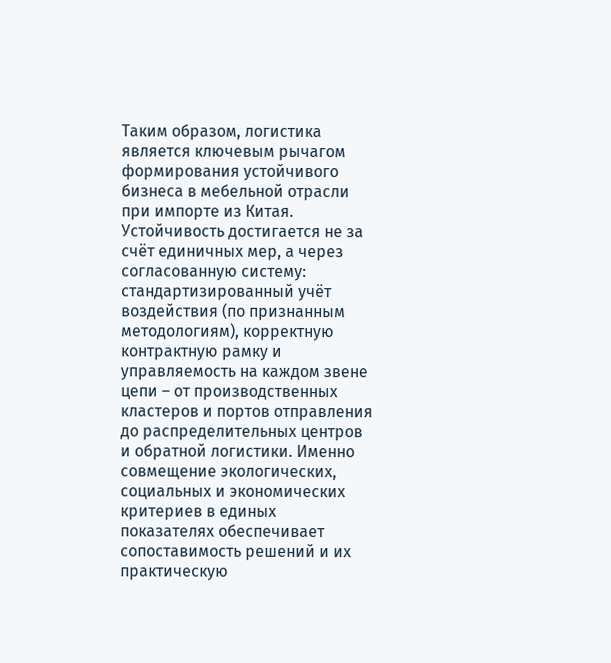Таким образом, логистика является ключевым рычагом формирования устойчивого бизнеса в мебельной отрасли при импорте из Китая. Устойчивость достигается не за счёт единичных мер, а через согласованную систему: стандартизированный учёт воздействия (по признанным методологиям), корректную контрактную рамку и управляемость на каждом звене цепи – от производственных кластеров и портов отправления до распределительных центров и обратной логистики. Именно совмещение экологических, социальных и экономических критериев в единых показателях обеспечивает сопоставимость решений и их практическую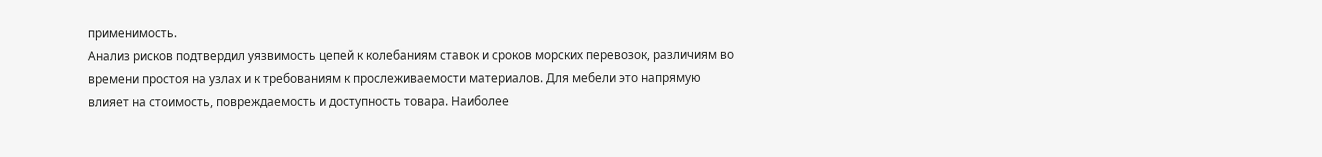применимость.
Анализ рисков подтвердил уязвимость цепей к колебаниям ставок и сроков морских перевозок, различиям во времени простоя на узлах и к требованиям к прослеживаемости материалов. Для мебели это напрямую влияет на стоимость, повреждаемость и доступность товара. Наиболее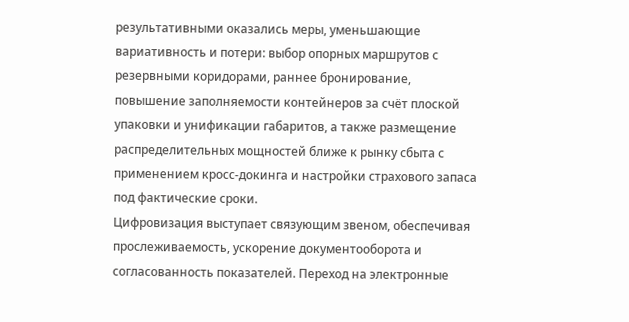результативными оказались меры, уменьшающие вариативность и потери: выбор опорных маршрутов с резервными коридорами, раннее бронирование, повышение заполняемости контейнеров за счёт плоской упаковки и унификации габаритов, а также размещение распределительных мощностей ближе к рынку сбыта с применением кросс-докинга и настройки страхового запаса под фактические сроки.
Цифровизация выступает связующим звеном, обеспечивая прослеживаемость, ускорение документооборота и согласованность показателей. Переход на электронные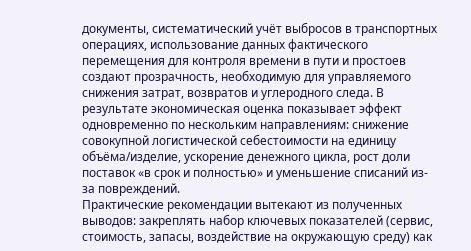документы, систематический учёт выбросов в транспортных операциях, использование данных фактического перемещения для контроля времени в пути и простоев создают прозрачность, необходимую для управляемого снижения затрат, возвратов и углеродного следа. В результате экономическая оценка показывает эффект одновременно по нескольким направлениям: снижение совокупной логистической себестоимости на единицу объёма/изделие, ускорение денежного цикла, рост доли поставок «в срок и полностью» и уменьшение списаний из-за повреждений.
Практические рекомендации вытекают из полученных выводов: закреплять набор ключевых показателей (сервис, стоимость, запасы, воздействие на окружающую среду) как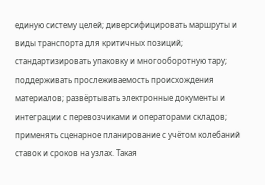единую систему целей; диверсифицировать маршруты и виды транспорта для критичных позиций; стандартизировать упаковку и многооборотную тару; поддерживать прослеживаемость происхождения материалов; развёртывать электронные документы и интеграции с перевозчиками и операторами складов; применять сценарное планирование с учётом колебаний ставок и сроков на узлах. Такая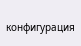конфигурация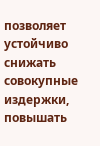позволяет устойчиво снижать совокупные издержки, повышать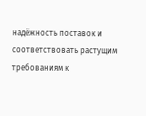надёжность поставок и соответствовать растущим требованиям к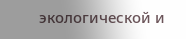экологической и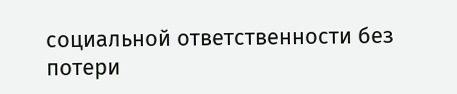социальной ответственности без потери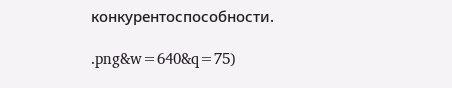конкурентоспособности.

.png&w=640&q=75)